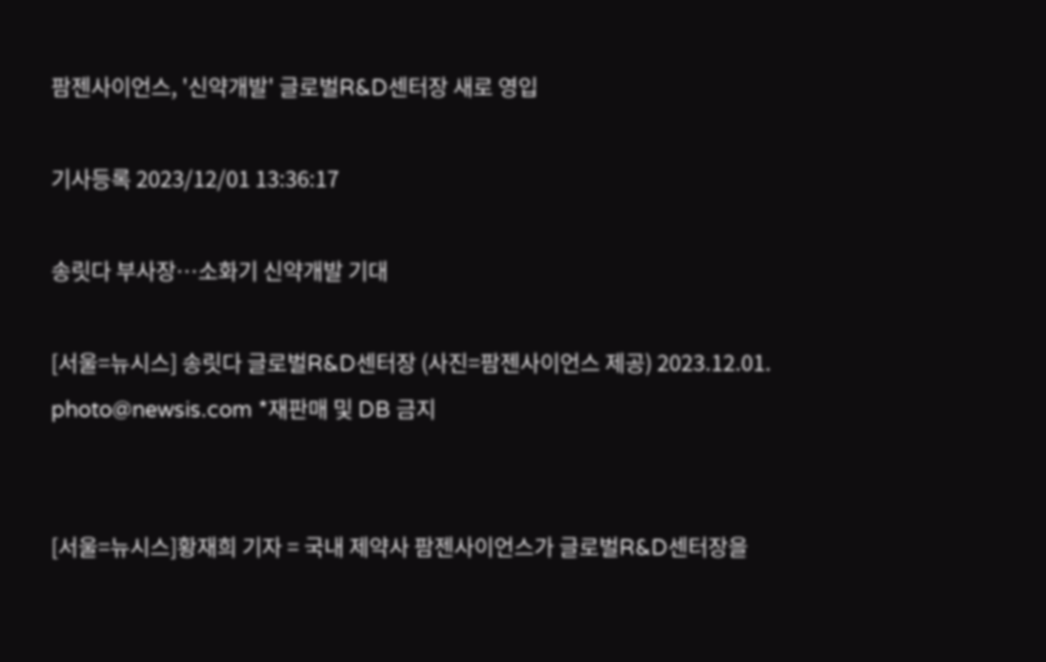팜젠사이언스, '신약개발' 글로벌R&D센터장 새로 영입

기사등록 2023/12/01 13:36:17

송릿다 부사장…소화기 신약개발 기대

[서울=뉴시스] 송릿다 글로벌R&D센터장 (사진=팜젠사이언스 제공) 2023.12.01. photo@newsis.com *재판매 및 DB 금지


[서울=뉴시스]황재희 기자 = 국내 제약사 팜젠사이언스가 글로벌R&D센터장을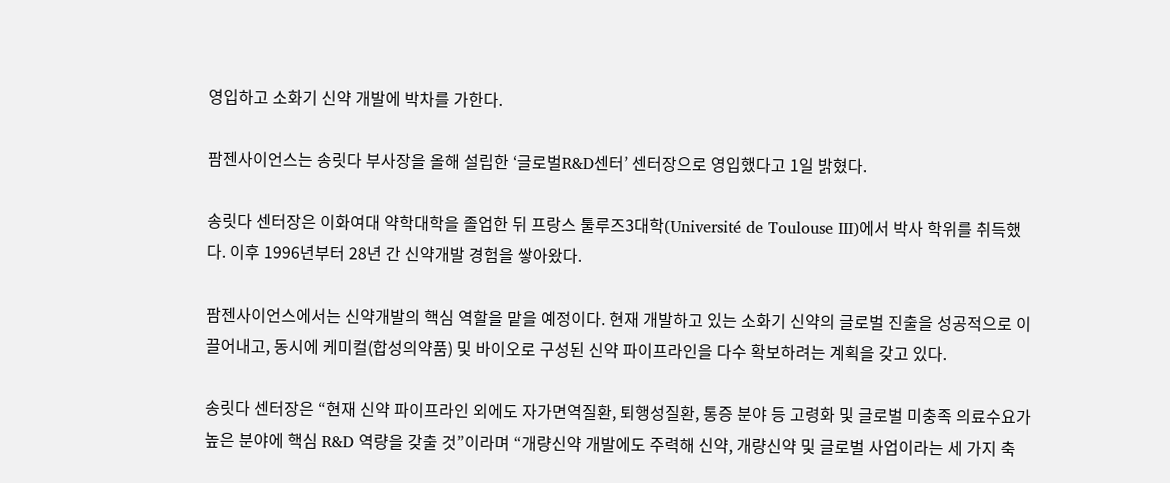영입하고 소화기 신약 개발에 박차를 가한다.

팜젠사이언스는 송릿다 부사장을 올해 설립한 ‘글로벌R&D센터’ 센터장으로 영입했다고 1일 밝혔다.

송릿다 센터장은 이화여대 약학대학을 졸업한 뒤 프랑스 툴루즈3대학(Université de Toulouse III)에서 박사 학위를 취득했다. 이후 1996년부터 28년 간 신약개발 경험을 쌓아왔다.

팜젠사이언스에서는 신약개발의 핵심 역할을 맡을 예정이다. 현재 개발하고 있는 소화기 신약의 글로벌 진출을 성공적으로 이끌어내고, 동시에 케미컬(합성의약품) 및 바이오로 구성된 신약 파이프라인을 다수 확보하려는 계획을 갖고 있다.

송릿다 센터장은 “현재 신약 파이프라인 외에도 자가면역질환, 퇴행성질환, 통증 분야 등 고령화 및 글로벌 미충족 의료수요가 높은 분야에 핵심 R&D 역량을 갖출 것”이라며 “개량신약 개발에도 주력해 신약, 개량신약 및 글로벌 사업이라는 세 가지 축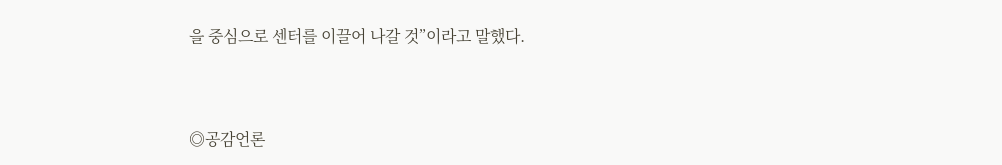을 중심으로 센터를 이끌어 나갈 것”이라고 말했다.


◎공감언론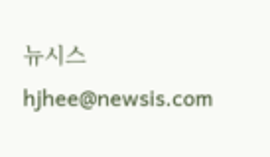뉴시스 hjhee@newsis.com